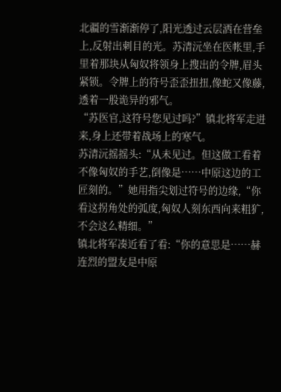北疆的雪渐渐停了,阳光透过云层洒在营垒上,反射出刺目的光。苏清沅坐在医帐里,手里着那块从匈奴将领身上搜出的令牌,眉头紧锁。令牌上的符号歪歪扭扭,像蛇又像藤,透着一股诡异的邪气。
“苏医官,这符号您见过吗?”镇北将军走进来,身上还带着战场上的寒气。
苏清沅摇摇头:“从未见过。但这做工看着不像匈奴的手艺,倒像是……中原这边的工匠刻的。”她用指尖划过符号的边缘,“你看这拐角处的弧度,匈奴人刻东西向来粗犷,不会这么精细。”
镇北将军凑近看了看:“你的意思是……赫连烈的盟友是中原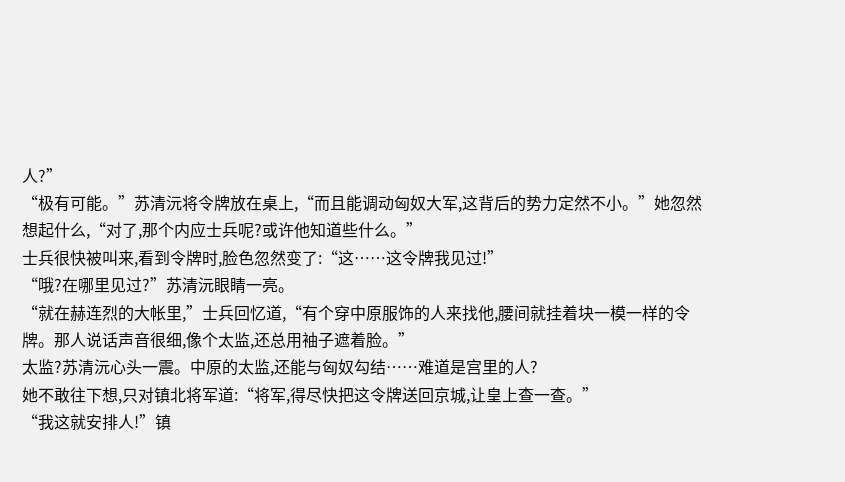人?”
“极有可能。”苏清沅将令牌放在桌上,“而且能调动匈奴大军,这背后的势力定然不小。”她忽然想起什么,“对了,那个内应士兵呢?或许他知道些什么。”
士兵很快被叫来,看到令牌时,脸色忽然变了:“这……这令牌我见过!”
“哦?在哪里见过?”苏清沅眼睛一亮。
“就在赫连烈的大帐里,”士兵回忆道,“有个穿中原服饰的人来找他,腰间就挂着块一模一样的令牌。那人说话声音很细,像个太监,还总用袖子遮着脸。”
太监?苏清沅心头一震。中原的太监,还能与匈奴勾结……难道是宫里的人?
她不敢往下想,只对镇北将军道:“将军,得尽快把这令牌送回京城,让皇上查一查。”
“我这就安排人!”镇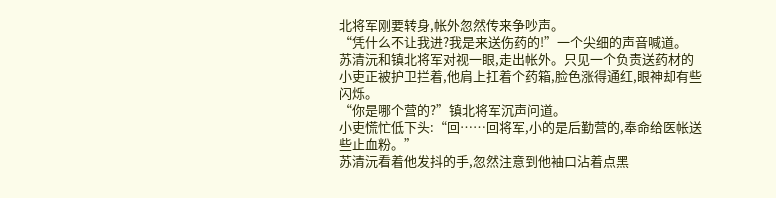北将军刚要转身,帐外忽然传来争吵声。
“凭什么不让我进?我是来送伤药的!”一个尖细的声音喊道。
苏清沅和镇北将军对视一眼,走出帐外。只见一个负责送药材的小吏正被护卫拦着,他肩上扛着个药箱,脸色涨得通红,眼神却有些闪烁。
“你是哪个营的?”镇北将军沉声问道。
小吏慌忙低下头:“回……回将军,小的是后勤营的,奉命给医帐送些止血粉。”
苏清沅看着他发抖的手,忽然注意到他袖口沾着点黑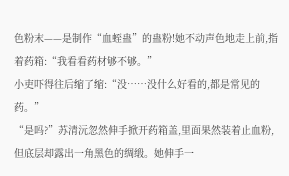色粉末——是制作“血蛭蛊”的蛊粉!她不动声色地走上前,指着药箱:“我看看药材够不够。”
小吏吓得往后缩了缩:“没……没什么好看的,都是常见的药。”
“是吗?”苏清沅忽然伸手掀开药箱盖,里面果然装着止血粉,但底层却露出一角黑色的绸缎。她伸手一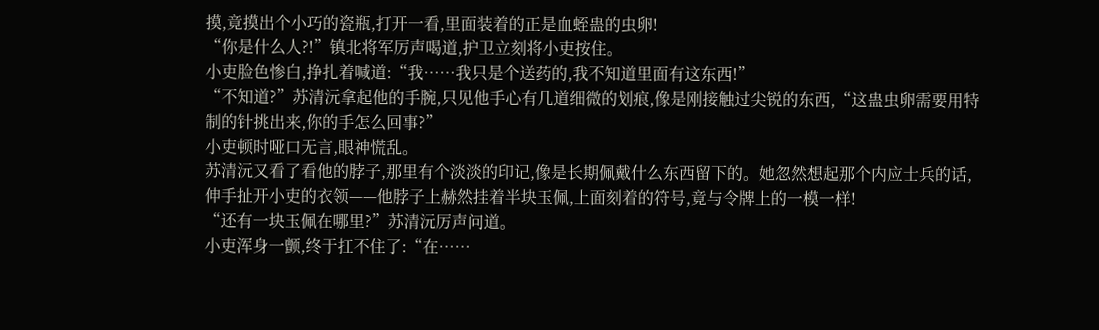摸,竟摸出个小巧的瓷瓶,打开一看,里面装着的正是血蛭蛊的虫卵!
“你是什么人?!”镇北将军厉声喝道,护卫立刻将小吏按住。
小吏脸色惨白,挣扎着喊道:“我……我只是个送药的,我不知道里面有这东西!”
“不知道?”苏清沅拿起他的手腕,只见他手心有几道细微的划痕,像是刚接触过尖锐的东西,“这蛊虫卵需要用特制的针挑出来,你的手怎么回事?”
小吏顿时哑口无言,眼神慌乱。
苏清沅又看了看他的脖子,那里有个淡淡的印记,像是长期佩戴什么东西留下的。她忽然想起那个内应士兵的话,伸手扯开小吏的衣领——他脖子上赫然挂着半块玉佩,上面刻着的符号,竟与令牌上的一模一样!
“还有一块玉佩在哪里?”苏清沅厉声问道。
小吏浑身一颤,终于扛不住了:“在……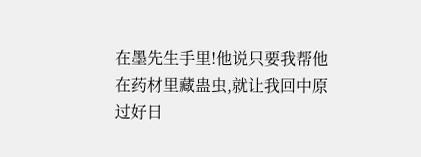在墨先生手里!他说只要我帮他在药材里藏蛊虫,就让我回中原过好日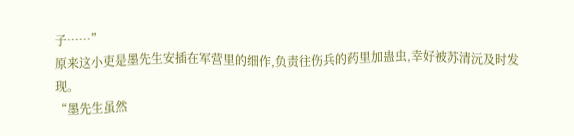子……”
原来这小吏是墨先生安插在军营里的细作,负责往伤兵的药里加蛊虫,幸好被苏清沅及时发现。
“墨先生虽然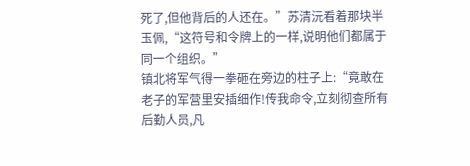死了,但他背后的人还在。”苏清沅看着那块半玉佩,“这符号和令牌上的一样,说明他们都属于同一个组织。”
镇北将军气得一拳砸在旁边的柱子上:“竟敢在老子的军营里安插细作!传我命令,立刻彻查所有后勤人员,凡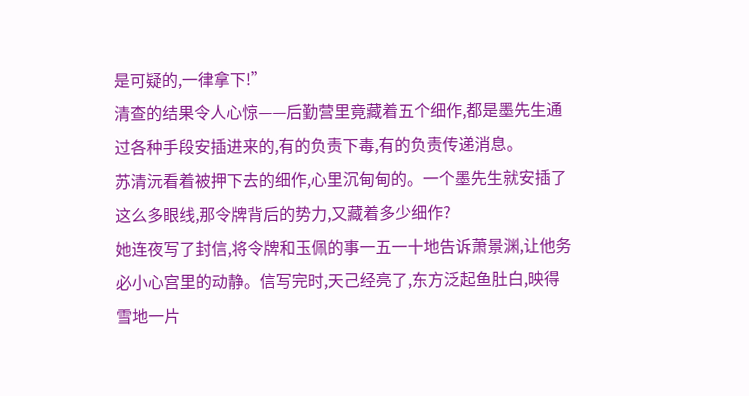是可疑的,一律拿下!”
清查的结果令人心惊——后勤营里竟藏着五个细作,都是墨先生通过各种手段安插进来的,有的负责下毒,有的负责传递消息。
苏清沅看着被押下去的细作,心里沉甸甸的。一个墨先生就安插了这么多眼线,那令牌背后的势力,又藏着多少细作?
她连夜写了封信,将令牌和玉佩的事一五一十地告诉萧景渊,让他务必小心宫里的动静。信写完时,天己经亮了,东方泛起鱼肚白,映得雪地一片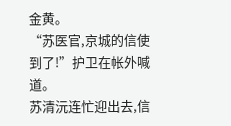金黄。
“苏医官,京城的信使到了!”护卫在帐外喊道。
苏清沅连忙迎出去,信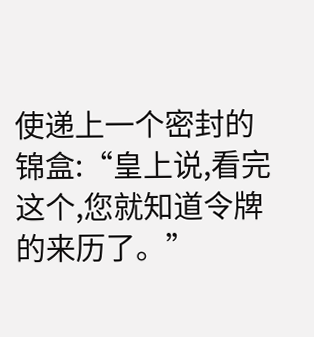使递上一个密封的锦盒:“皇上说,看完这个,您就知道令牌的来历了。”